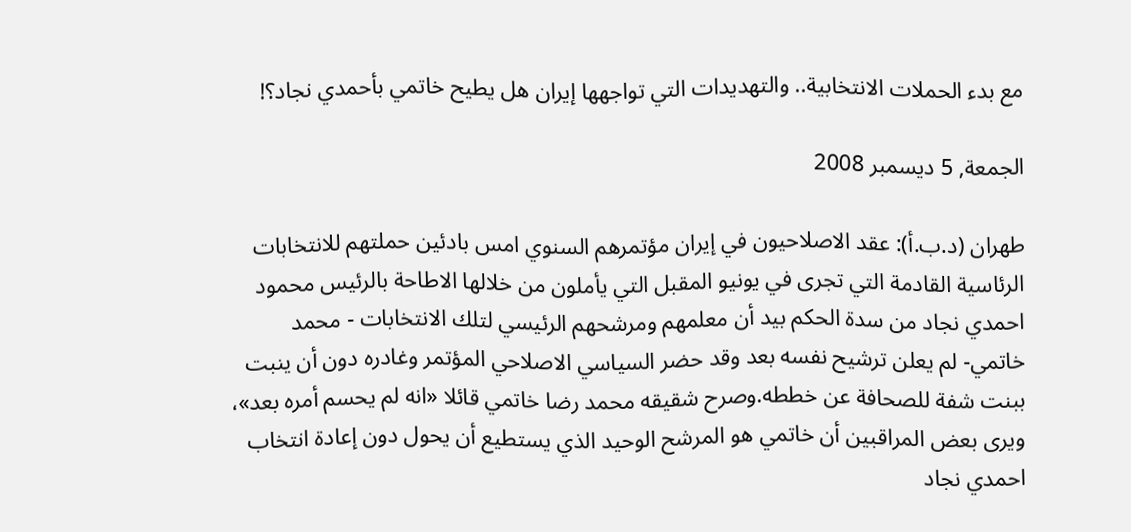مع بدء الحملات الانتخابية.. والتهديدات التي تواجهها إيران هل يطيح خاتمي بأحمدي نجاد؟!

الجمعة, 5 ديسمبر 2008

طهران (د.ب.أ): عقد الاصلاحيون في إيران مؤتمرهم السنوي امس بادئين حملتهم للانتخابات الرئاسية القادمة التي تجرى في يونيو المقبل التي يأملون من خلالها الاطاحة بالرئيس محمود احمدي نجاد من سدة الحكم بيد أن معلمهم ومرشحهم الرئيسي لتلك الانتخابات - محمد خاتمي- لم يعلن ترشيح نفسه بعد وقد حضر السياسي الاصلاحي المؤتمر وغادره دون أن ينبت ببنت شفة للصحافة عن خططه.وصرح شقيقه محمد رضا خاتمي قائلا «انه لم يحسم أمره بعد»، ويرى بعض المراقبين أن خاتمي هو المرشح الوحيد الذي يستطيع أن يحول دون إعادة انتخاب احمدي نجاد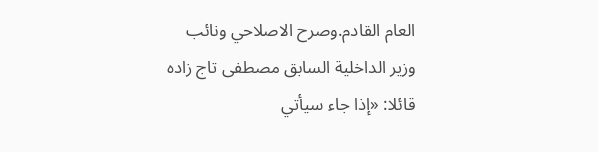العام القادم.وصرح الاصلاحي ونائب وزير الداخلية السابق مصطفى تاج زاده قائلا: «إذا جاء سيأتي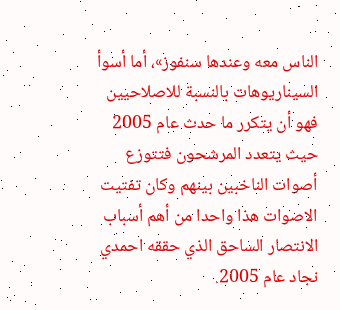الناس معه وعندها سنفوز»، أما أسوأ السيناريوهات بالنسبة للاصلاحيين فهو أن يتكرر ما حدث عام 2005 حيث يتعدد المرشحون فتتوزع أصوات الناخبين بينهم وكان تفتيت الاصوات هذا واحدا من أهم أسباب الانتصار الساحق الذي حققه احمدي نجاد عام 2005.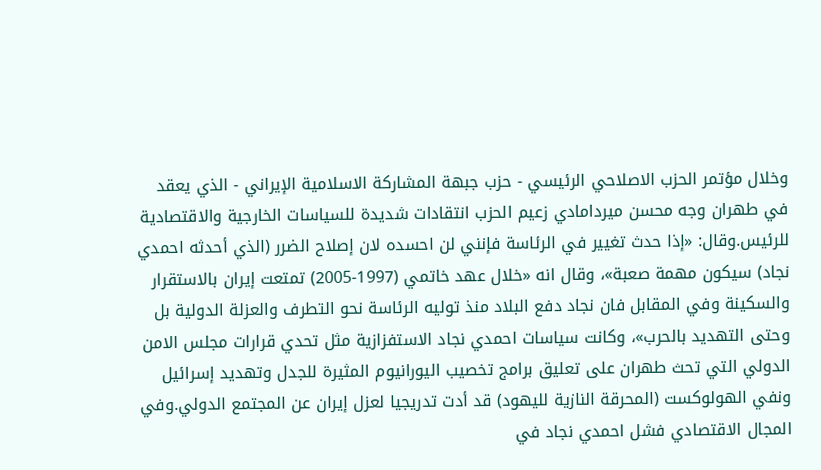وخلال مؤتمر الحزب الاصلاحي الرئيسي - حزب جبهة المشاركة الاسلامية الإيراني - الذي يعقد في طهران وجه محسن ميردامادي زعيم الحزب انتقادات شديدة للسياسات الخارجية والاقتصادية للرئيس.وقال: «إذا حدث تغيير في الرئاسة فإنني لن احسده لان إصلاح الضرر (الذي أحدثه احمدي نجاد) سيكون مهمة صعبة»، وقال انه «خلال عهد خاتمي (1997-2005) تمتعت إيران بالاستقرار والسكينة وفي المقابل فان نجاد دفع البلاد منذ توليه الرئاسة نحو التطرف والعزلة الدولية بل وحتى التهديد بالحرب»، وكانت سياسات احمدي نجاد الاستفزازية مثل تحدي قرارات مجلس الامن الدولي التي تحث طهران على تعليق برامج تخصيب اليورانيوم المثيرة للجدل وتهديد إسرائيل ونفي الهولوكست (المحرقة النازية لليهود) قد أدت تدريجيا لعزل إيران عن المجتمع الدولي.وفي المجال الاقتصادي فشل احمدي نجاد في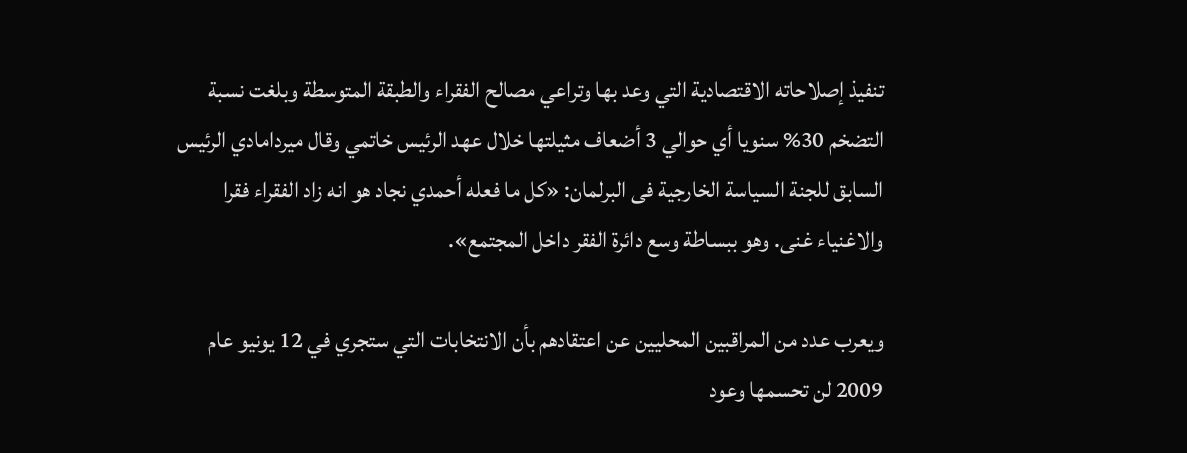تنفيذ إصلاحاته الاقتصادية التي وعد بها وتراعي مصالح الفقراء والطبقة المتوسطة وبلغت نسبة التضخم 30% سنويا أي حوالي 3 أضعاف مثيلتها خلال عهد الرئيس خاتمي وقال ميردامادي الرئيس السابق للجنة السياسة الخارجية فى البرلمان: «كل ما فعله أحمدي نجاد هو انه زاد الفقراء فقرا والاغنياء غنى. وهو ببساطة وسع دائرة الفقر داخل المجتمع».

ويعرب عدد من المراقبين المحليين عن اعتقادهم بأن الانتخابات التي ستجري في 12 يونيو عام 2009 لن تحسمها وعود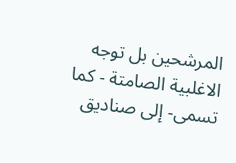المرشحين بل توجه الاغلبية الصامتة - كما تسمى- إلى صناديق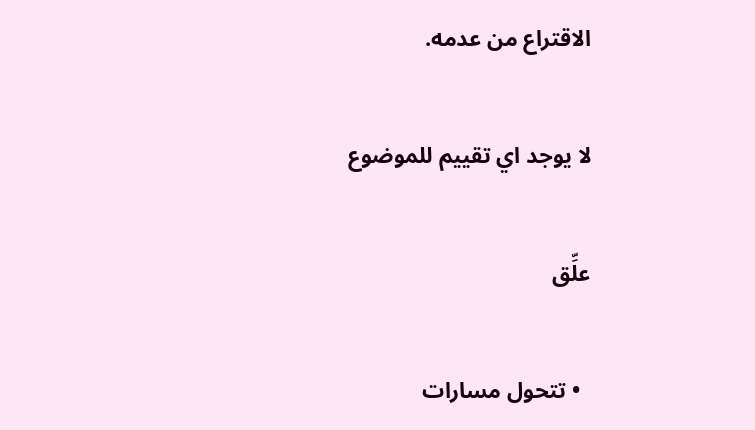الاقتراع من عدمه.

لا يوجد اي تقييم للموضوع

علِّق

  • تتحول مسارات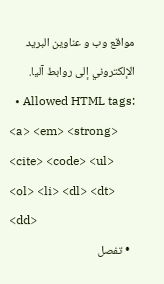مواقع وب و عناوين البريد الإلكتروني إلى روابط آليا.
  • Allowed HTML tags: <a> <em> <strong> <cite> <code> <ul> <ol> <li> <dl> <dt> <dd>
  • تفصل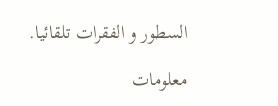السطور و الفقرات تلقائيا.

معلومات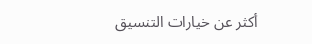أكثر عن خيارات التنسيق